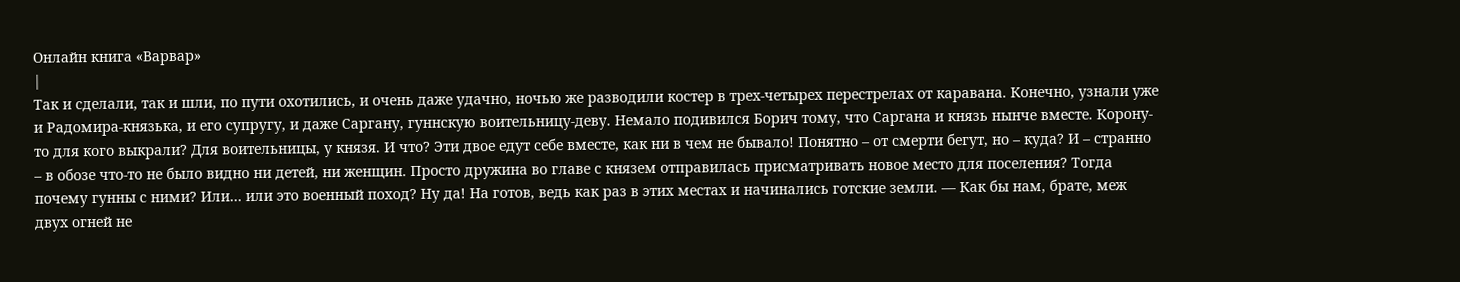Онлайн книга «Варвар»
|
Так и сделали, так и шли, по пути охотились, и очень даже удачно, ночью же разводили костер в трех-четырех перестрелах от каравана. Конечно, узнали уже и Радомира-князька, и его супругу, и даже Саргану, гуннскую воительницу-деву. Немало подивился Борич тому, что Саргана и князь нынче вместе. Корону-то для кого выкрали? Для воительницы, у князя. И что? Эти двое едут себе вместе, как ни в чем не бывало! Понятно – от смерти бегут, но – куда? И – странно – в обозе что-то не было видно ни детей, ни женщин. Просто дружина во главе с князем отправилась присматривать новое место для поселения? Тогда почему гунны с ними? Или… или это военный поход? Ну да! На готов, ведь как раз в этих местах и начинались готские земли. — Как бы нам, брате, меж двух огней не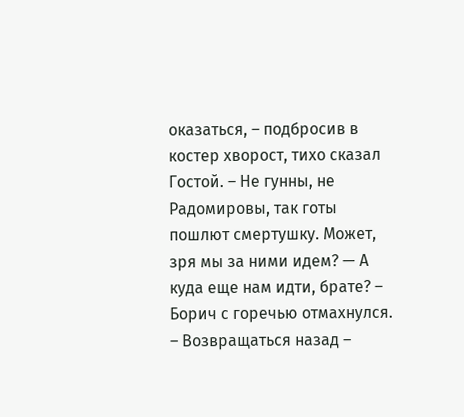оказаться, – подбросив в костер хворост, тихо сказал Гостой. – Не гунны, не Радомировы, так готы пошлют смертушку. Может, зря мы за ними идем? — А куда еще нам идти, брате? – Борич с горечью отмахнулся. – Возвращаться назад –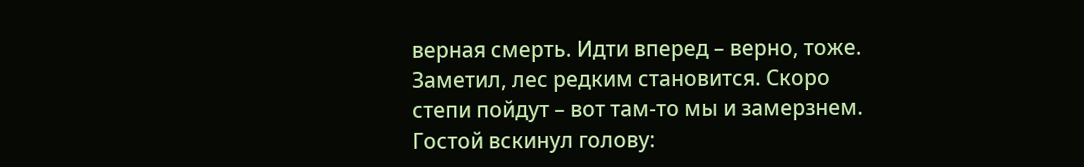верная смерть. Идти вперед – верно, тоже. Заметил, лес редким становится. Скоро степи пойдут – вот там-то мы и замерзнем. Гостой вскинул голову: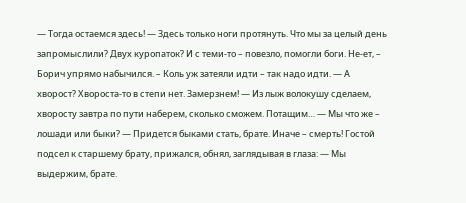— Тогда остаемся здесь! — Здесь только ноги протянуть. Что мы за целый день запромыслили? Двух куропаток? И с теми-то – повезло, помогли боги. Не-ет, – Борич упрямо набычился. – Коль уж затеяли идти – так надо идти. — А хворост? Хвороста-то в степи нет. Замерзнем! — Из лыж волокушу сделаем, хворосту завтра по пути наберем, сколько сможем. Потащим… — Мы что же – лошади или быки? — Придется быками стать, брате. Иначе – смерть! Гостой подсел к старшему брату, прижался, обнял, заглядывая в глаза: — Мы выдержим, брате.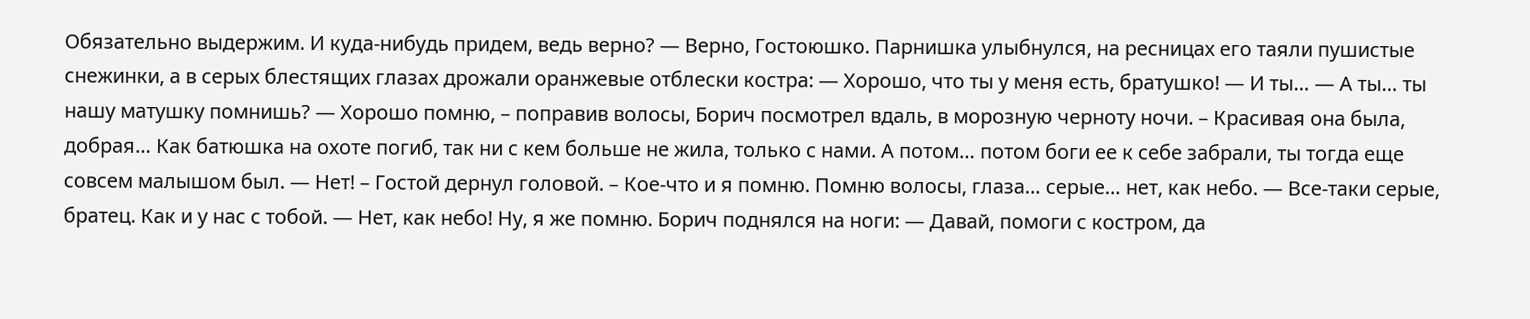Обязательно выдержим. И куда-нибудь придем, ведь верно? — Верно, Гостоюшко. Парнишка улыбнулся, на ресницах его таяли пушистые снежинки, а в серых блестящих глазах дрожали оранжевые отблески костра: — Хорошо, что ты у меня есть, братушко! — И ты… — А ты… ты нашу матушку помнишь? — Хорошо помню, – поправив волосы, Борич посмотрел вдаль, в морозную черноту ночи. – Красивая она была, добрая… Как батюшка на охоте погиб, так ни с кем больше не жила, только с нами. А потом… потом боги ее к себе забрали, ты тогда еще совсем малышом был. — Нет! – Гостой дернул головой. – Кое-что и я помню. Помню волосы, глаза… серые… нет, как небо. — Все-таки серые, братец. Как и у нас с тобой. — Нет, как небо! Ну, я же помню. Борич поднялся на ноги: — Давай, помоги с костром, да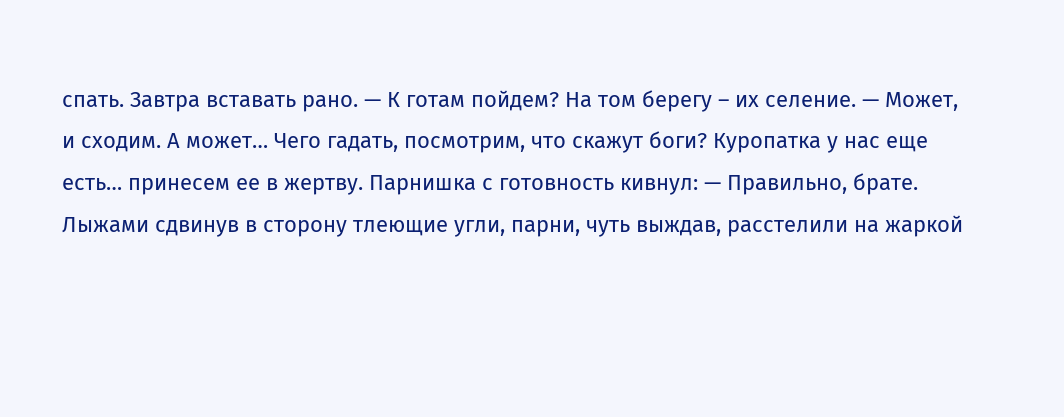спать. Завтра вставать рано. — К готам пойдем? На том берегу – их селение. — Может, и сходим. А может… Чего гадать, посмотрим, что скажут боги? Куропатка у нас еще есть… принесем ее в жертву. Парнишка с готовность кивнул: — Правильно, брате. Лыжами сдвинув в сторону тлеющие угли, парни, чуть выждав, расстелили на жаркой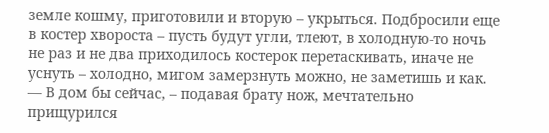земле кошму, приготовили и вторую – укрыться. Подбросили еще в костер хвороста – пусть будут угли, тлеют, в холодную-то ночь не раз и не два приходилось костерок перетаскивать, иначе не уснуть – холодно, мигом замерзнуть можно, не заметишь и как. — В дом бы сейчас, – подавая брату нож, мечтательно прищурился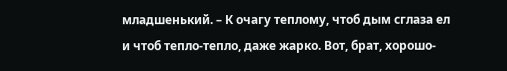младшенький. – К очагу теплому, чтоб дым сглаза ел и чтоб тепло-тепло, даже жарко. Вот, брат, хорошо-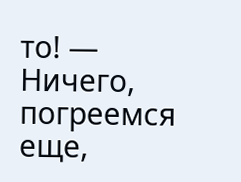то! — Ничего, погреемся еще,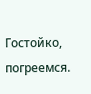Гостойко, погреемся.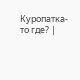Куропатка-то где? |